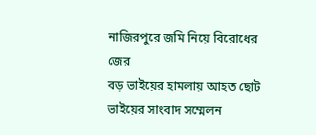নাজিরপুরে জমি নিয়ে বিরোধের জের
বড় ভাইয়ের হামলায় আহত ছোট ভাইয়ের সাংবাদ সম্মেলন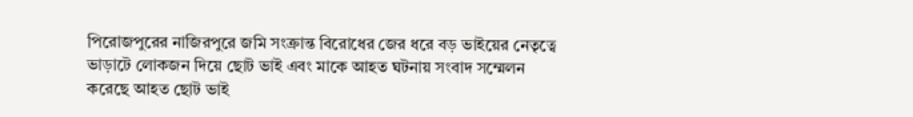পিরোজপুরের নাজিরপুরে জমি সংক্রান্ত বিরোধের জের ধরে বড় ভাইয়ের নেতৃত্বে ভাড়াটে লোকজন দিয়ে ছোট ভাই এবং মাকে আহত ঘটনায় সংবাদ সম্মেলন করেছে আহত ছোট ভাই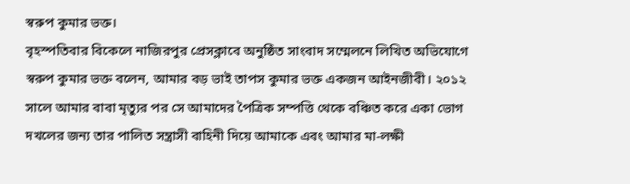স্বরুপ কুমার ভক্ত।
বৃহস্পতিবার বিকেলে নাজিরপুর প্রেসক্লাবে অনুষ্ঠিত সাংবাদ সম্মেলনে লিখিত অভিযোগে স্বরুপ কুমার ভক্ত বলেন, আমার বড় ভাই তাপস কুমার ভক্ত একজন আইনজীবী। ২০১২ সালে আমার বাবা মৃত্যুর পর সে আমাদের পৈত্রিক সম্পত্তি থেকে বঞ্চিত করে একা ভোগ দখলের জন্য তার পালিত সন্ত্রাসী বাহিনী দিয়ে আমাকে এবং আমার মা-লক্ষী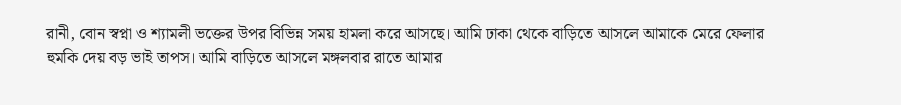রানী, বোন স্বপ্না ও শ্যামলী ভক্তের উপর বিভিন্ন সময় হামলা করে আসছে। আমি ঢাকা থেকে বাড়িতে আসলে আমাকে মেরে ফেলার হুমকি দেয় বড় ভাই তাপস। আমি বাড়িতে আসলে মঙ্গলবার রাতে আমার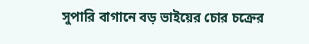সুপারি বাগানে বড় ভাইয়ের চোর চক্রের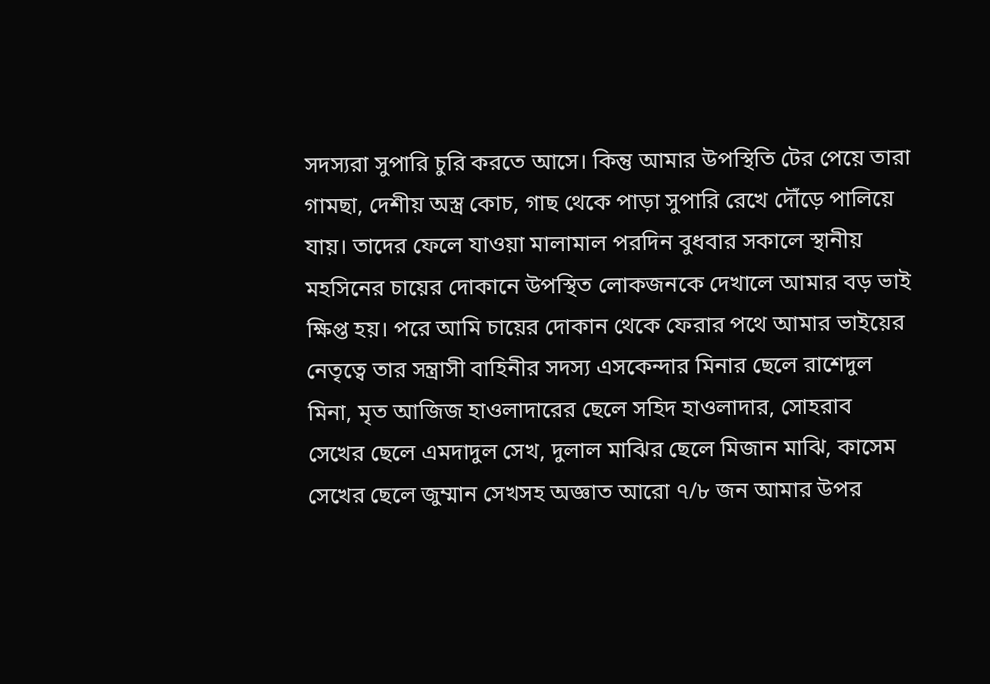সদস্যরা সুপারি চুরি করতে আসে। কিন্তু আমার উপস্থিতি টের পেয়ে তারা গামছা, দেশীয় অস্ত্র কোচ, গাছ থেকে পাড়া সুপারি রেখে দৌঁড়ে পালিয়ে যায়। তাদের ফেলে যাওয়া মালামাল পরদিন বুধবার সকালে স্থানীয় মহসিনের চায়ের দোকানে উপস্থিত লোকজনকে দেখালে আমার বড় ভাই ক্ষিপ্ত হয়। পরে আমি চায়ের দোকান থেকে ফেরার পথে আমার ভাইয়ের নেতৃত্বে তার সন্ত্রাসী বাহিনীর সদস্য এসকেন্দার মিনার ছেলে রাশেদুল মিনা, মৃত আজিজ হাওলাদারের ছেলে সহিদ হাওলাদার, সোহরাব সেখের ছেলে এমদাদুল সেখ, দুলাল মাঝির ছেলে মিজান মাঝি, কাসেম সেখের ছেলে জুম্মান সেখসহ অজ্ঞাত আরো ৭/৮ জন আমার উপর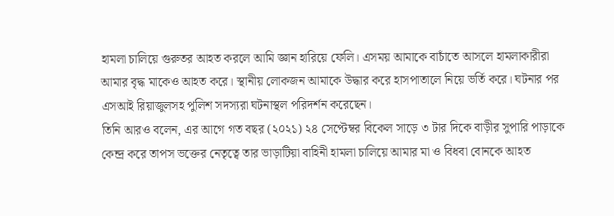হামলা চালিয়ে গুরুতর আহত করলে আমি জ্ঞান হারিয়ে ফেলি। এসময় আমাকে বাচাঁতে আসলে হামলাকারীরা আমার বৃদ্ধ মাকেও আহত করে। স্থানীয় লোকজন আমাকে উদ্ধার করে হাসপাতালে নিয়ে ভর্তি করে। ঘটনার পর এসআই রিয়াজুলসহ পুলিশ সদস্যরা ঘটনাস্থল পরিদর্শন করেছেন।
তিনি আরও বলেন, এর আগে গত বছর (২০২১) ২৪ সেপ্টেম্বর বিকেল সাড়ে ৩ টার দিকে বাড়ীর সুপারি পাড়াকে কেন্দ্র করে তাপস ভক্তের নেতৃত্বে তার ভাড়াটিয়া বাহিনী হামলা চালিয়ে আমার মা ও বিধবা বোনকে আহত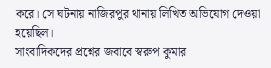করে। সে ঘটনায় নাজিরপুর থানায় লিখিত অভিযোগ দেওয়া হয়েছিল।
সাংবাদিকদের প্রশ্নের জবাবে স্বরুপ কুমার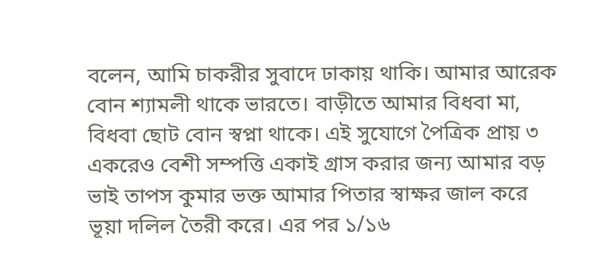বলেন, আমি চাকরীর সুবাদে ঢাকায় থাকি। আমার আরেক বোন শ্যামলী থাকে ভারতে। বাড়ীতে আমার বিধবা মা, বিধবা ছোট বোন স্বপ্না থাকে। এই সুযোগে পৈত্রিক প্রায় ৩ একরেও বেশী সম্পত্তি একাই গ্রাস করার জন্য আমার বড় ভাই তাপস কুমার ভক্ত আমার পিতার স্বাক্ষর জাল করে ভূয়া দলিল তৈরী করে। এর পর ১/১৬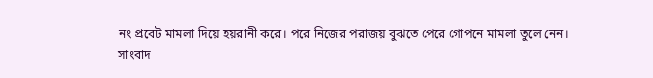নং প্রবেট মামলা দিয়ে হয়রানী করে। পরে নিজের পরাজয় বুঝতে পেরে গোপনে মামলা তুলে নেন।
সাংবাদ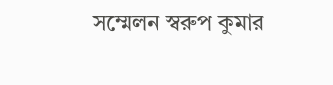সম্মেলন স্বরুপ কুমার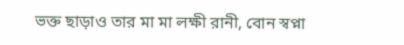ভক্ত ছাড়াও তার মা মা লক্ষী রানী, বোন স্বপ্না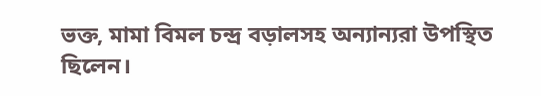ভক্ত, মামা বিমল চন্দ্র বড়ালসহ অন্যান্যরা উপস্থিত ছিলেন।